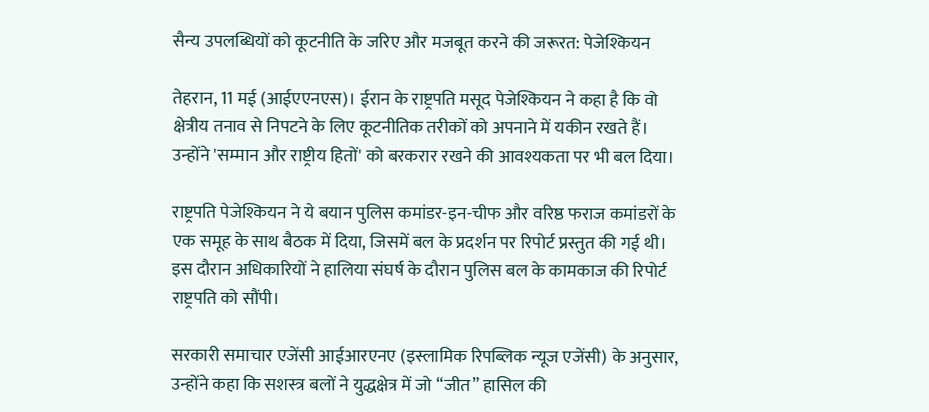सैन्य उपलब्धियों को कूटनीति के जरिए और मजबूत करने की जरूरत: पेजेश्कियन

तेहरान, 11 मई (आईएएनएस)। ईरान के राष्ट्रपति मसूद पेजेश्कियन ने कहा है कि वो क्षेत्रीय तनाव से निपटने के लिए कूटनीतिक तरीकों को अपनाने में यकीन रखते हैं। उन्होंने 'सम्मान और राष्ट्रीय हितों' को बरकरार रखने की आवश्यकता पर भी बल दिया।

राष्ट्रपति पेजेश्कियन ने ये बयान पुलिस कमांडर-इन-चीफ और वरिष्ठ फराज कमांडरों के एक समूह के साथ बैठक में दिया, जिसमें बल के प्रदर्शन पर रिपोर्ट प्रस्तुत की गई थी। इस दौरान अधिकारियों ने हालिया संघर्ष के दौरान पुलिस बल के कामकाज की रिपोर्ट राष्ट्रपति को सौंपी।

सरकारी समाचार एजेंसी आईआरएनए (इस्लामिक रिपब्लिक न्यूज एजेंसी) के अनुसार, उन्होंने कहा कि सशस्त्र बलों ने युद्धक्षेत्र में जो “जीत” हासिल की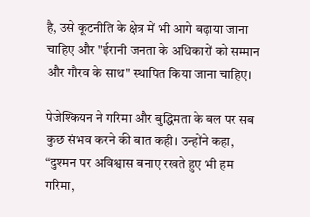है, उसे कूटनीति के क्षेत्र में भी आगे बढ़ाया जाना चाहिए और "ईरानी जनता के अधिकारों को सम्मान और गौरव के साथ" स्थापित किया जाना चाहिए।

पेजेश्कियन ने गरिमा और बुद्धिमता के बल पर सब कुछ संभव करने की बात कही। उन्होंने कहा, “दुश्मन पर अविश्वास बनाए रखते हुए भी हम गरिमा,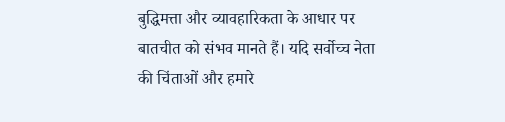बुद्धिमत्ता और व्यावहारिकता के आधार पर बातचीत को संभव मानते हैं। यदि सर्वोच्च नेता की चिंताओं और हमारे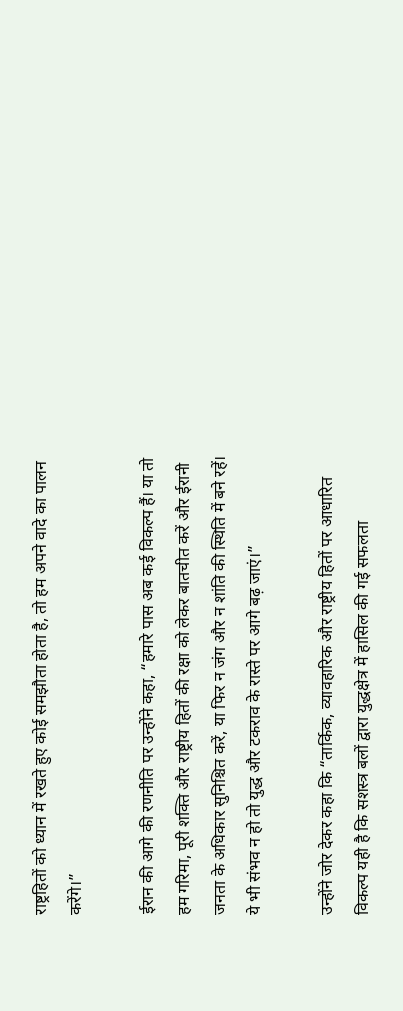राष्ट्रहितों को ध्यान में रखते हुए कोई समझौता होता है, तो हम अपने वादे का पालन करेंगे।”

ईरान की आगे की रणनीति पर उन्होंने कहा, “हमारे पास अब कई विकल्प हैं। या तो हम गरिमा, पूरी शक्ति और राष्ट्रीय हितों की रक्षा को लेकर बातचीत करें और ईरानी जनता के अधिकार सुनिश्चित करें, या फिर न जंग और न शांति की स्थिति में बने रहें। ये भी संभव न हो तो युद्ध और टकराव के रास्ते पर आगे बढ़ जाएं।”

उन्होंने जोर देकर कहा कि “तार्किक, व्यावहारिक और राष्ट्रीय हितों पर आधारित विकल्प यही है कि सशस्त्र बलों द्वारा युद्धक्षेत्र में हासिल की गई सफलता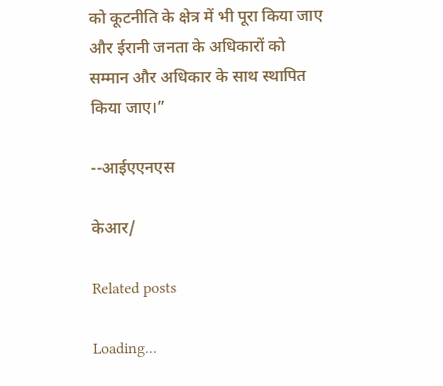को कूटनीति के क्षेत्र में भी पूरा किया जाए और ईरानी जनता के अधिकारों को सम्मान और अधिकार के साथ स्थापित किया जाए।”

--आईएएनएस

केआर/

Related posts

Loading...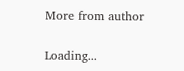More from author

Loading...